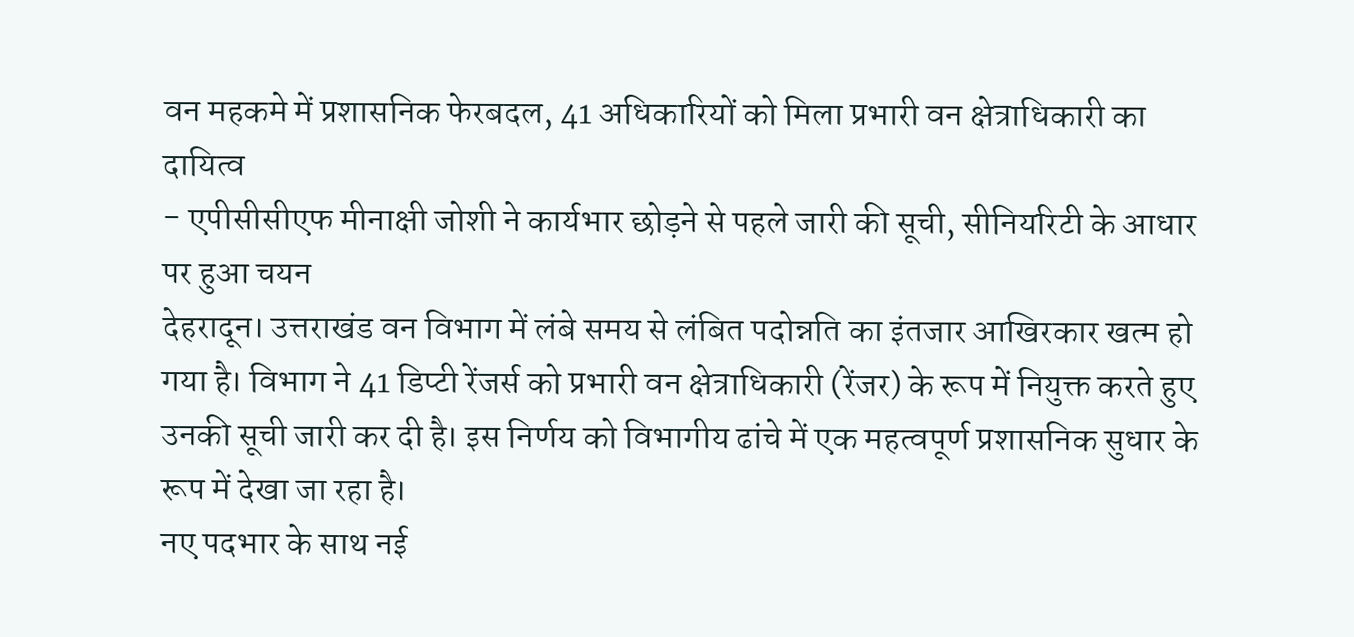वन महकमे में प्रशासनिक फेरबदल, 41 अधिकारियों को मिला प्रभारी वन क्षेत्राधिकारी का दायित्व
- एपीसीसीएफ मीनाक्षी जोशी ने कार्यभार छोड़ने से पहले जारी की सूची, सीनियरिटी के आधार पर हुआ चयन
देहरादून। उत्तराखंड वन विभाग में लंबे समय से लंबित पदोन्नति का इंतजार आखिरकार खत्म हो गया है। विभाग ने 41 डिप्टी रेंजर्स को प्रभारी वन क्षेत्राधिकारी (रेंजर) के रूप में नियुक्त करते हुए उनकी सूची जारी कर दी है। इस निर्णय को विभागीय ढांचे में एक महत्वपूर्ण प्रशासनिक सुधार के रूप में देखा जा रहा है।
नए पदभार के साथ नई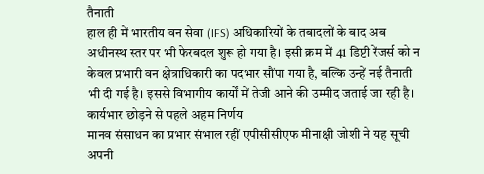तैनाती
हाल ही में भारतीय वन सेवा (IFS) अधिकारियों के तबादलों के बाद अब अधीनस्थ स्तर पर भी फेरबदल शुरू हो गया है। इसी क्रम में 41 डिप्टी रेंजर्स को न केवल प्रभारी वन क्षेत्राधिकारी का पदभार सौंपा गया है, बल्कि उन्हें नई तैनाती भी दी गई है। इससे विभागीय कार्यों में तेजी आने की उम्मीद जताई जा रही है।
कार्यभार छोड़ने से पहले अहम निर्णय
मानव संसाधन का प्रभार संभाल रहीं एपीसीसीएफ मीनाक्षी जोशी ने यह सूची अपनी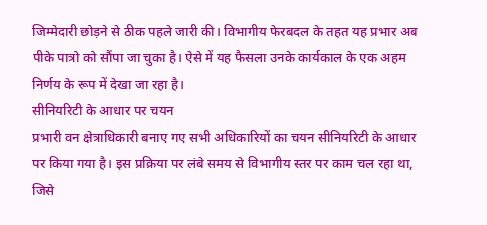जिम्मेदारी छोड़ने से ठीक पहले जारी की। विभागीय फेरबदल के तहत यह प्रभार अब पीके पात्रो को सौंपा जा चुका है। ऐसे में यह फैसला उनके कार्यकाल के एक अहम निर्णय के रूप में देखा जा रहा है।
सीनियरिटी के आधार पर चयन
प्रभारी वन क्षेत्राधिकारी बनाए गए सभी अधिकारियों का चयन सीनियरिटी के आधार पर किया गया है। इस प्रक्रिया पर लंबे समय से विभागीय स्तर पर काम चल रहा था, जिसे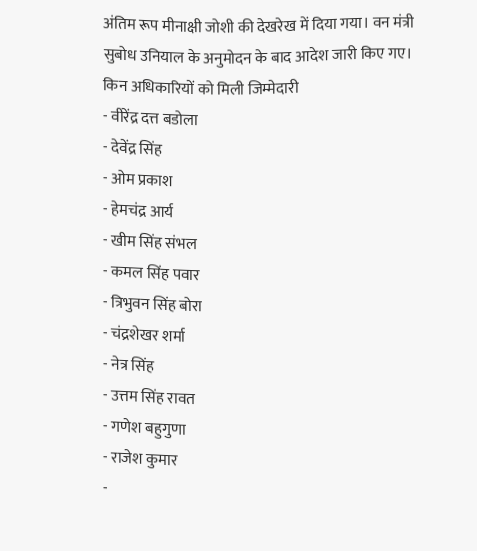अंतिम रूप मीनाक्षी जोशी की देखरेख में दिया गया। वन मंत्री सुबोध उनियाल के अनुमोदन के बाद आदेश जारी किए गए।
किन अधिकारियों को मिली जिम्मेदारी
- वीरेंद्र दत्त बडोला
- देवेंद्र सिंह
- ओम प्रकाश
- हेमचंद्र आर्य
- खीम सिंह संभल
- कमल सिंह पवार
- त्रिभुवन सिंह बोरा
- चंद्रशेखर शर्मा
- नेत्र सिंह
- उत्तम सिंह रावत
- गणेश बहुगुणा
- राजेश कुमार
-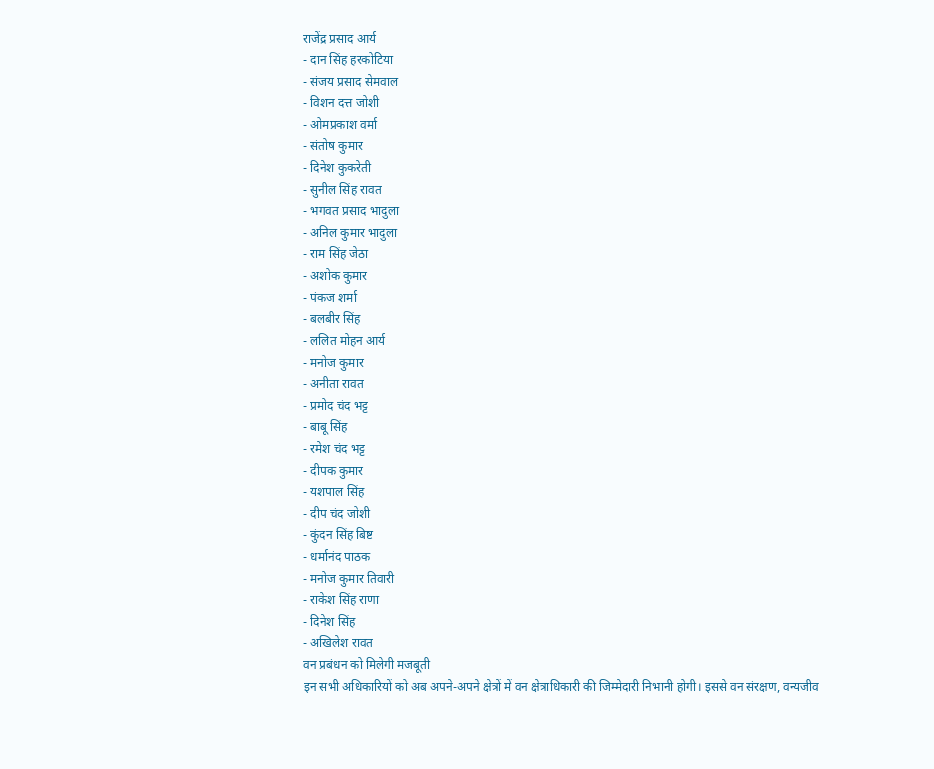राजेंद्र प्रसाद आर्य
- दान सिंह हरकोटिया
- संजय प्रसाद सेमवाल
- विशन दत्त जोशी
- ओमप्रकाश वर्मा
- संतोष कुमार
- दिनेश कुकरेती
- सुनील सिंह रावत
- भगवत प्रसाद भादुला
- अनिल कुमार भादुला
- राम सिंह जेठा
- अशोक कुमार
- पंकज शर्मा
- बलबीर सिंह
- ललित मोहन आर्य
- मनोज कुमार
- अनीता रावत
- प्रमोद चंद भट्ट
- बाबू सिंह
- रमेश चंद भट्ट
- दीपक कुमार
- यशपाल सिंह
- दीप चंद जोशी
- कुंदन सिंह बिष्ट
- धर्मानंद पाठक
- मनोज कुमार तिवारी
- राकेश सिंह राणा
- दिनेश सिंह
- अखिलेश रावत
वन प्रबंधन को मिलेगी मजबूती
इन सभी अधिकारियों को अब अपने-अपने क्षेत्रों में वन क्षेत्राधिकारी की जिम्मेदारी निभानी होगी। इससे वन संरक्षण, वन्यजीव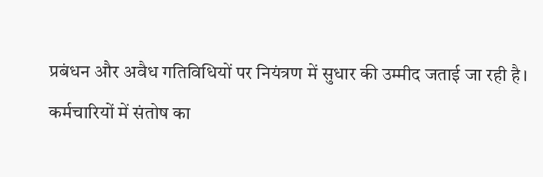प्रबंधन और अवैध गतिविधियों पर नियंत्रण में सुधार की उम्मीद जताई जा रही है।
कर्मचारियों में संतोष का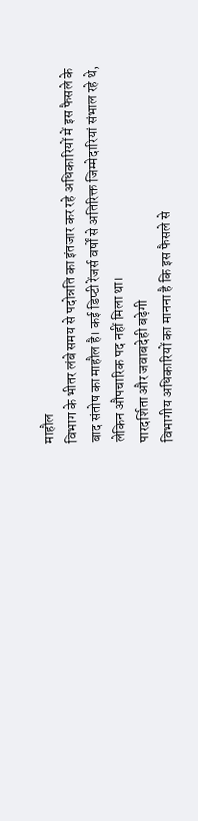माहौल
विभाग के भीतर लंबे समय से पदोन्नति का इंतजार कर रहे अधिकारियों में इस फैसले के बाद संतोष का माहौल है। कई डिप्टी रेंजर्स वर्षों से अतिरिक्त जिम्मेदारियां संभाल रहे थे, लेकिन औपचारिक पद नहीं मिला था।
पारदर्शिता और जवाबदेही बढ़ेगी
विभागीय अधिकारियों का मानना है कि इस फैसले से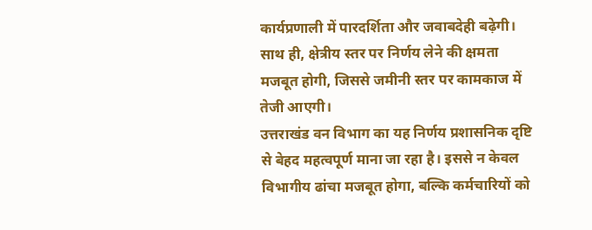कार्यप्रणाली में पारदर्शिता और जवाबदेही बढ़ेगी। साथ ही, क्षेत्रीय स्तर पर निर्णय लेने की क्षमता मजबूत होगी, जिससे जमीनी स्तर पर कामकाज में तेजी आएगी।
उत्तराखंड वन विभाग का यह निर्णय प्रशासनिक दृष्टि से बेहद महत्वपूर्ण माना जा रहा है। इससे न केवल विभागीय ढांचा मजबूत होगा, बल्कि कर्मचारियों को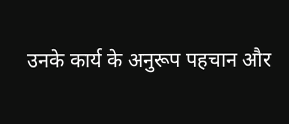उनके कार्य के अनुरूप पहचान और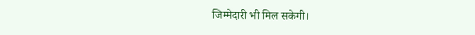जिम्मेदारी भी मिल सकेगी।